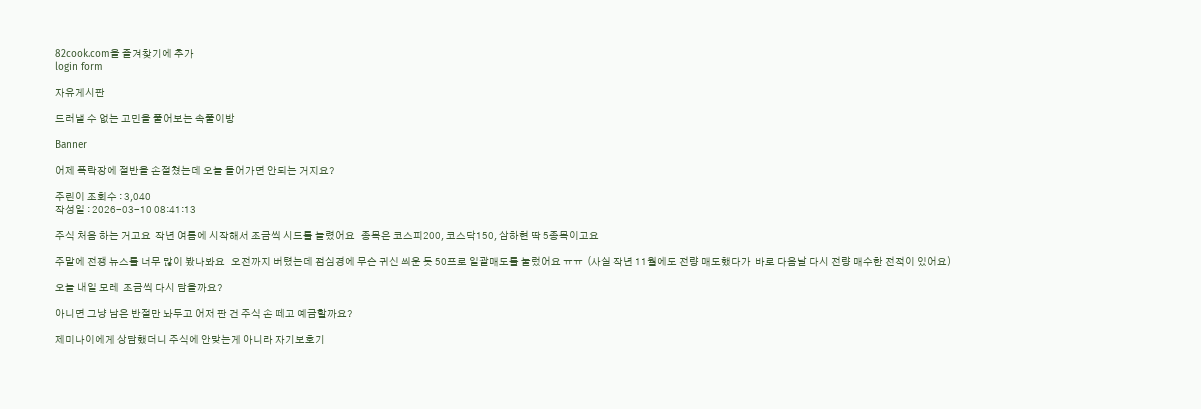82cook.com을 즐겨찾기에 추가
login form

자유게시판

드러낼 수 없는 고민을 풀어보는 속풀이방

Banner

어제 폭락장에 절반을 손절쳤는데 오늘 들어가면 안되는 거지요?

주린이 조회수 : 3,040
작성일 : 2026-03-10 08:41:13

주식 처음 하는 거고요  작년 여름에 시작해서 조금씩 시드를 늘렸어요   종목은 코스피200, 코스닥150, 삼하현 딱 5종목이고요

주말에 전쟁 뉴스를 너무 많이 봤나봐요   오전까지 버텼는데 점심경에 무슨 귀신 씌운 듯 50프로 일괄매도를 눌렀어요 ㅠㅠ  (사실 작년 11월에도 전량 매도했다가  바로 다음날 다시 전량 매수한 전적이 있어요)

오늘 내일 모레  조금씩 다시 담을까요?

아니면 그냥 남은 반절만 놔두고 어저 판 건 주식 손 떼고 예금할까요?

제미나이에게 상담했더니 주식에 안맞는게 아니라 자기보호기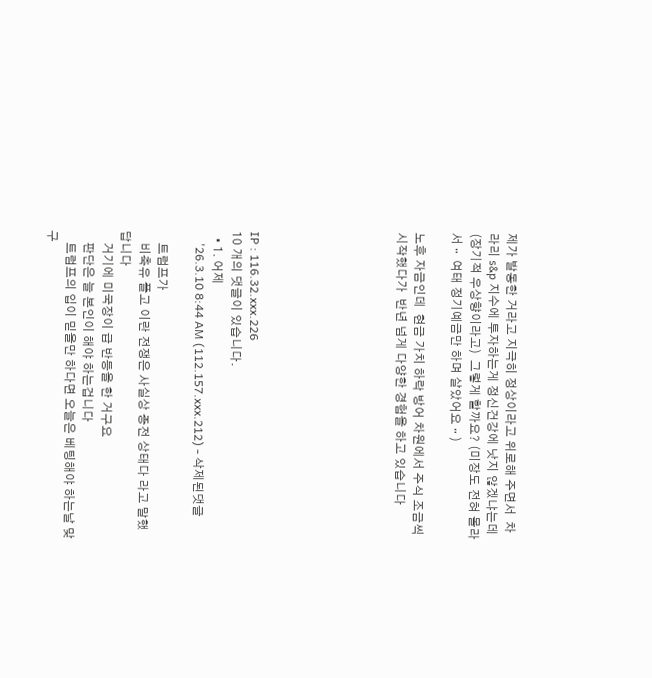제가 발동한 거라고 지극히 정상이라고 위로해 주면서  차라리 s&p 지수에 투자하는게 정신건강에 낫지 않겠냐는데 (장기적 우상향이라고)  그렇게 할까요? (미장도 전혀 몰라서ᆢ 여태 정기예금만 하며 살았어요ᆢ)

노후 자금인데  현금 가치 하락 방어 차원에서 주식 조금씩 시작했다가  반년 넘게 다양한 경험을 하고 있습니다







IP : 116.32.xxx.226
10 개의 댓글이 있습니다.
  • 1. 어제
    '26.3.10 8:44 AM (112.157.xxx.212) - 삭제된댓글

    트럼프가
    비축유 플고 이란 전쟁은 사실상 종전 상태다 라고 말했답니다
    거기에 미국장이 급 반등을 한 거구요
    판단은 늘 본인이 해야 하는겁니다
    트럼프의 입이 믿을만 하다면 오늘은 베팅해야 하는날 맞구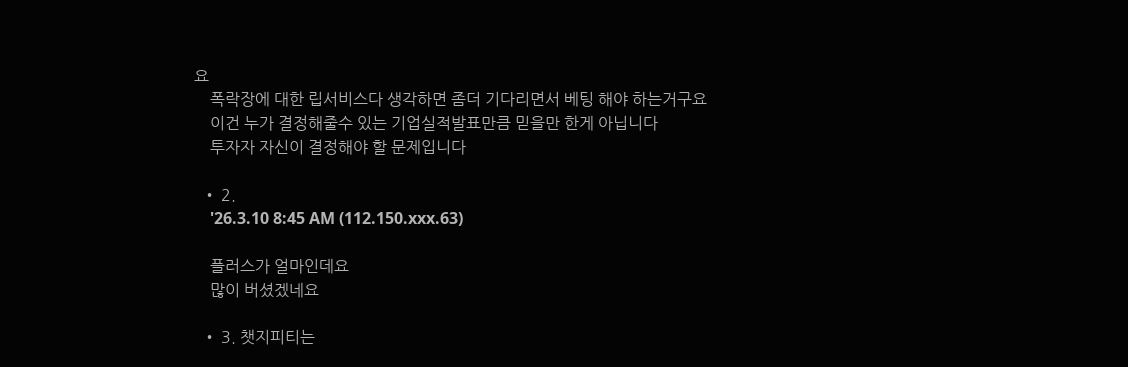요
    폭락장에 대한 립서비스다 생각하면 좀더 기다리면서 베팅 해야 하는거구요
    이건 누가 결정해줄수 있는 기업실적발표만큼 믿을만 한게 아닙니다
    투자자 자신이 결정해야 할 문제입니다

  • 2.
    '26.3.10 8:45 AM (112.150.xxx.63)

    플러스가 얼마인데요
    많이 버셨겠네요

  • 3. 챗지피티는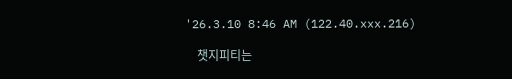'26.3.10 8:46 AM (122.40.xxx.216)

    챗지피티는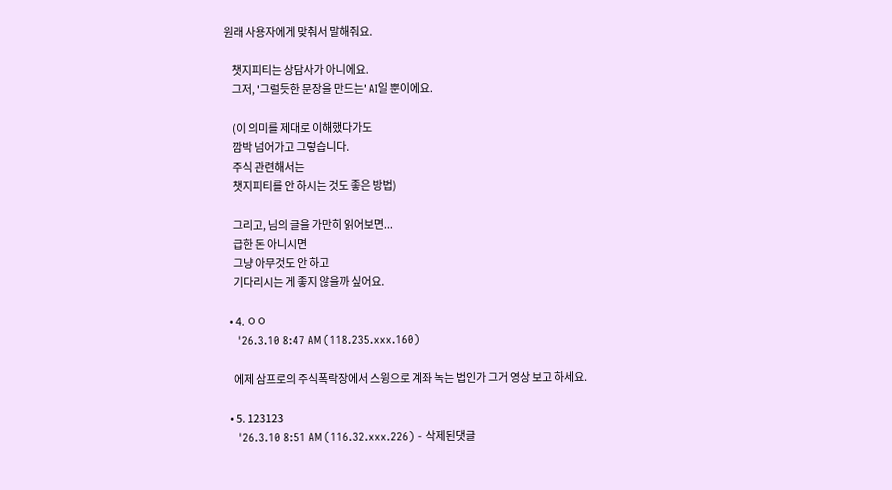원래 사용자에게 맞춰서 말해줘요.

    챗지피티는 상담사가 아니에요.
    그저, '그럴듯한 문장을 만드는' AI일 뿐이에요.

    (이 의미를 제대로 이해했다가도
    깜박 넘어가고 그렇습니다.
    주식 관련해서는
    챗지피티를 안 하시는 것도 좋은 방법)

    그리고, 님의 글을 가만히 읽어보면...
    급한 돈 아니시면
    그냥 아무것도 안 하고
    기다리시는 게 좋지 않을까 싶어요.

  • 4. ㅇㅇ
    '26.3.10 8:47 AM (118.235.xxx.160)

    에제 삼프로의 주식폭락장에서 스윙으로 계좌 녹는 법인가 그거 영상 보고 하세요.

  • 5. 123123
    '26.3.10 8:51 AM (116.32.xxx.226) - 삭제된댓글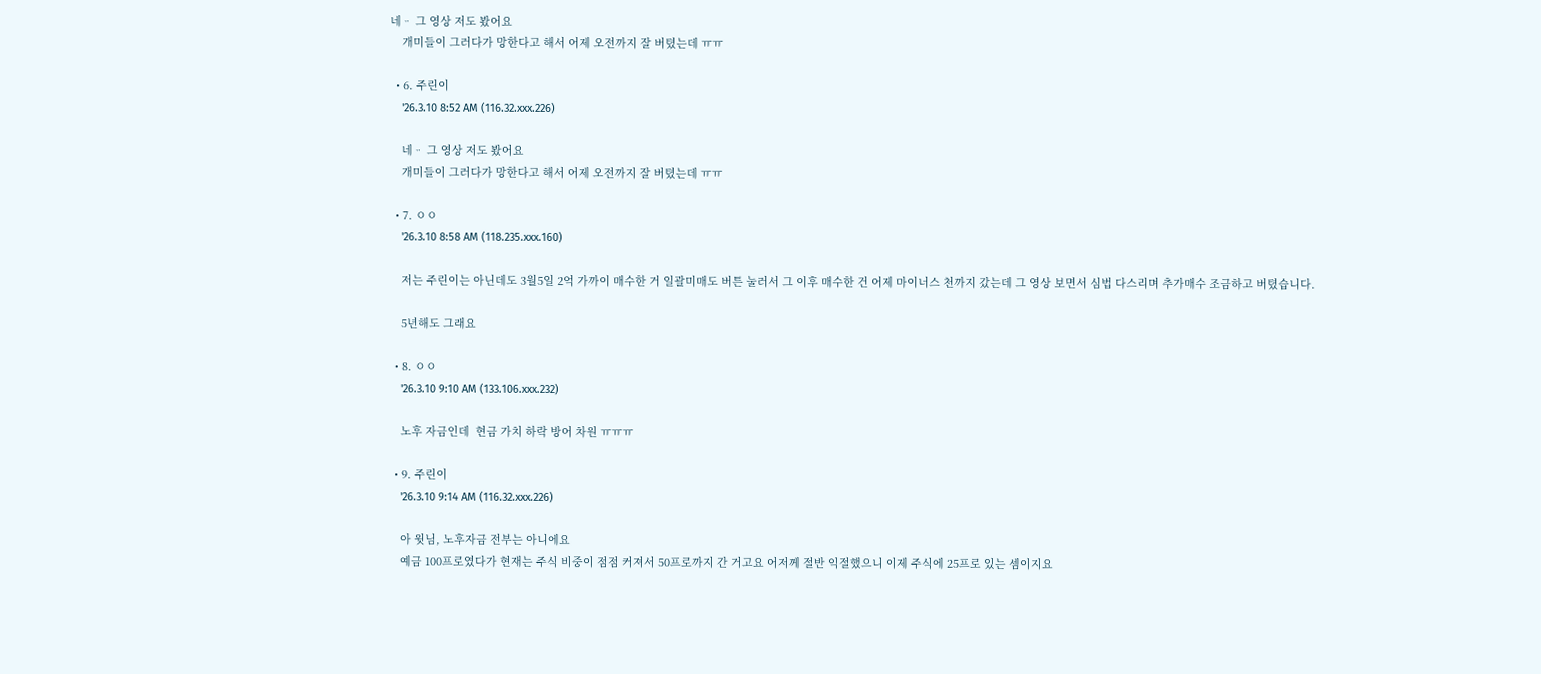네ᆢ 그 영상 저도 봤어요
    개미들이 그러다가 망한다고 해서 어제 오전까지 잘 버텼는데 ㅠㅠ

  • 6. 주린이
    '26.3.10 8:52 AM (116.32.xxx.226)

    네ᆢ 그 영상 저도 봤어요
    개미들이 그러다가 망한다고 해서 어제 오전까지 잘 버텼는데 ㅠㅠ

  • 7. ㅇㅇ
    '26.3.10 8:58 AM (118.235.xxx.160)

    저는 주린이는 아닌데도 3월5일 2억 가까이 매수한 거 일괄미매도 버튼 눌러서 그 이후 매수한 건 어제 마이너스 천까지 갔는데 그 영상 보면서 심법 다스리며 추가매수 조금하고 버텼습니다.

    5년해도 그래요

  • 8. ㅇㅇ
    '26.3.10 9:10 AM (133.106.xxx.232)

    노후 자금인데  현금 가치 하락 방어 차원 ㅠㅠㅠ

  • 9. 주린이
    '26.3.10 9:14 AM (116.32.xxx.226)

    아 윗님, 노후자금 전부는 아니에요
    예금 100프로였다가 현재는 주식 비중이 점점 커져서 50프로까지 간 거고요 어저께 절반 익절했으니 이제 주식에 25프로 있는 셈이지요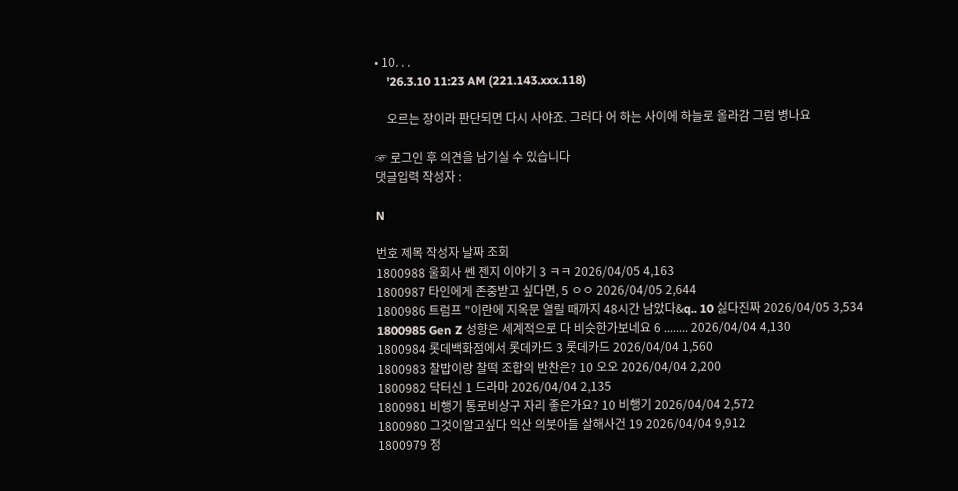• 10. . .
    '26.3.10 11:23 AM (221.143.xxx.118)

    오르는 장이라 판단되면 다시 사야죠. 그러다 어 하는 사이에 하늘로 올라감 그럼 병나요

☞ 로그인 후 의견을 남기실 수 있습니다
댓글입력 작성자 :

N

번호 제목 작성자 날짜 조회
1800988 울회사 쎈 젠지 이야기 3 ㅋㅋ 2026/04/05 4,163
1800987 타인에게 존중받고 싶다면, 5 ㅇㅇ 2026/04/05 2,644
1800986 트럼프 "이란에 지옥문 열릴 때까지 48시간 남았다&q.. 10 싫다진짜 2026/04/05 3,534
1800985 Gen Z 성향은 세계적으로 다 비슷한가보네요 6 ........ 2026/04/04 4,130
1800984 롯데백화점에서 롯데카드 3 롯데카드 2026/04/04 1,560
1800983 찰밥이랑 찰떡 조합의 반찬은? 10 오오 2026/04/04 2,200
1800982 닥터신 1 드라마 2026/04/04 2,135
1800981 비행기 통로비상구 자리 좋은가요? 10 비행기 2026/04/04 2,572
1800980 그것이알고싶다 익산 의붓아들 살해사건 19 2026/04/04 9,912
1800979 정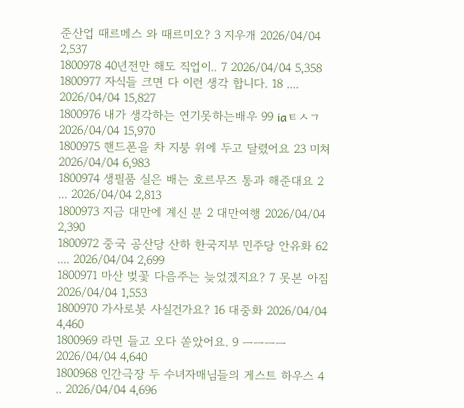준산업 때르메스 와 때르미오? 3 지우개 2026/04/04 2,537
1800978 40년전만 해도 직업이.. 7 2026/04/04 5,358
1800977 자식들 크면 다 이런 생각 합니다. 18 .... 2026/04/04 15,827
1800976 내가 생각하는 연기못하는배우 99 iaㅌㅅㄱ 2026/04/04 15,970
1800975 핸드폰을 차 지붕 위에 두고 달렸어요 23 미쳐 2026/04/04 6,983
1800974 생필품 실은 배는 호르무즈 통과 해준대요 2 ... 2026/04/04 2,813
1800973 지금 대만에 계신 분 2 대만여행 2026/04/04 2,390
1800972 중국 공산당 산하 한국지부 민주당 안유화 62 .... 2026/04/04 2,699
1800971 마산 벚꽃 다음주는 늦었겠지요? 7 못본 아짐 2026/04/04 1,553
1800970 가사로봇 사실건가요? 16 대중화 2026/04/04 4,460
1800969 라면 들고 오다 쏟았어요. 9 ㅡㅡㅡㅡ 2026/04/04 4,640
1800968 인간극장 두 수녀자매님들의 게스트 하우스 4 .. 2026/04/04 4,696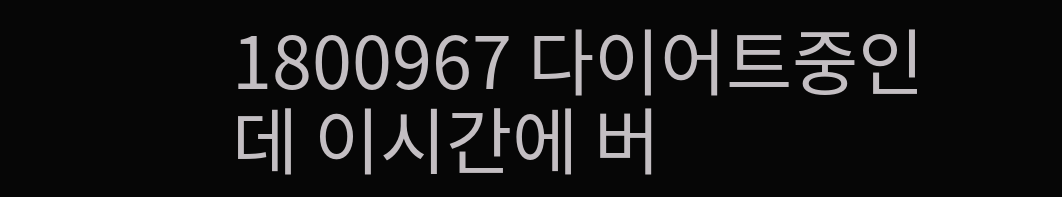1800967 다이어트중인데 이시간에 버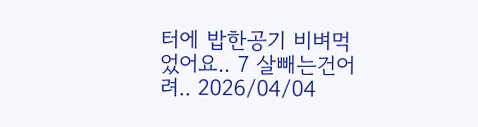터에 밥한공기 비벼먹었어요.. 7 살빼는건어려.. 2026/04/04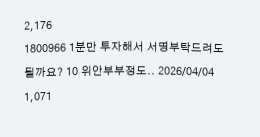2,176
1800966 1분만 투자해서 서명부탁드려도 될까요? 10 위안부부정도.. 2026/04/04 1,071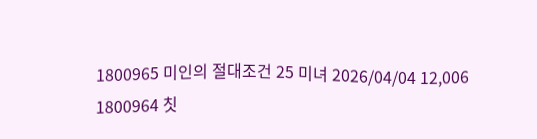1800965 미인의 절대조건 25 미녀 2026/04/04 12,006
1800964 칫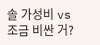솔 가성비 vs 조금 비싼 거?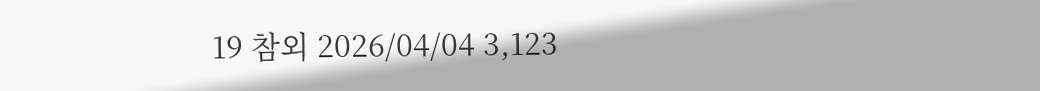19 참외 2026/04/04 3,123